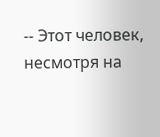-- Этот человек, несмотря на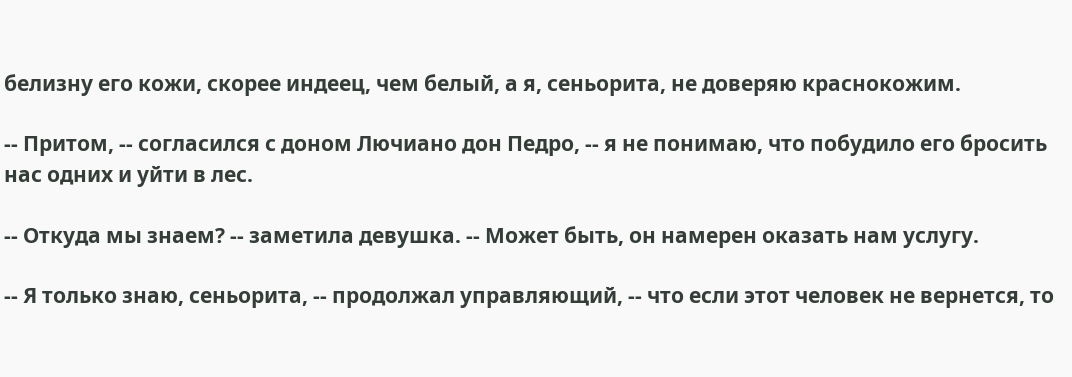белизну его кожи, скорее индеец, чем белый, а я, сеньорита, не доверяю краснокожим.

-- Притом, -- согласился с доном Лючиано дон Педро, -- я не понимаю, что побудило его бросить нас одних и уйти в лес.

-- Откуда мы знаем? -- заметила девушка. -- Может быть, он намерен оказать нам услугу.

-- Я только знаю, сеньорита, -- продолжал управляющий, -- что если этот человек не вернется, то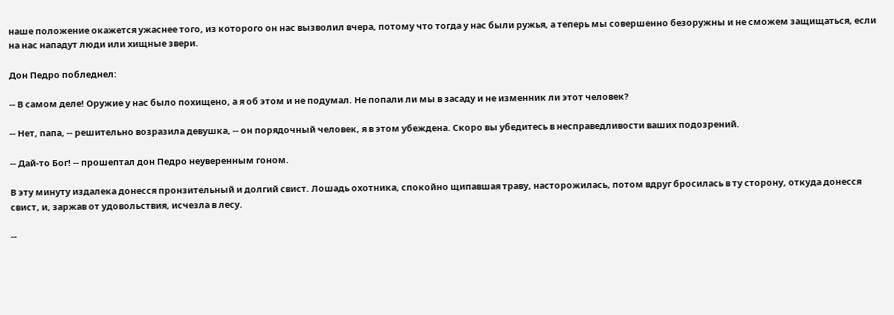наше положение окажется ужаснее того, из которого он нас вызволил вчера, потому что тогда у нас были ружья, а теперь мы совершенно безоружны и не сможем защищаться, если на нас нападут люди или хищные звери.

Дон Педро побледнел:

-- В самом деле! Оружие у нас было похищено, а я об этом и не подумал. Не попали ли мы в засаду и не изменник ли этот человек?

-- Нет, папа, -- решительно возразила девушка, -- он порядочный человек, я в этом убеждена. Скоро вы убедитесь в несправедливости ваших подозрений.

-- Дай-то Бог! -- прошептал дон Педро неуверенным гоном.

В эту минуту издалека донесся пронзительный и долгий свист. Лошадь охотника, спокойно щипавшая траву, насторожилась, потом вдруг бросилась в ту сторону, откуда донесся свист, и, заржав от удовольствия, исчезла в лесу.

--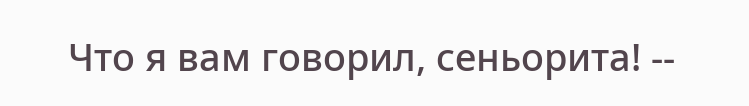Что я вам говорил, сеньорита! --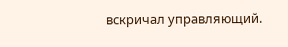вскричал управляющий.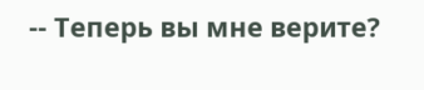-- Теперь вы мне верите?